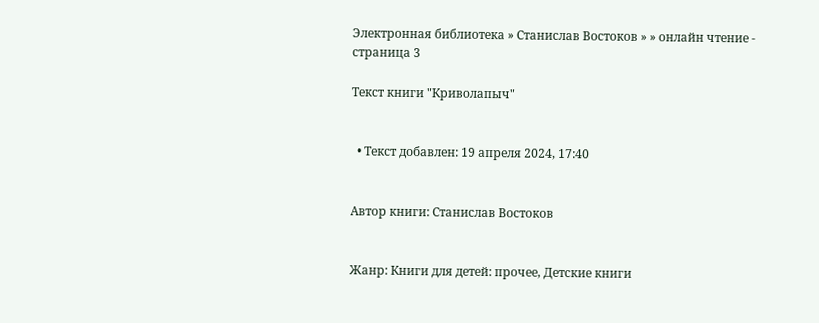Электронная библиотека » Станислав Востоков » » онлайн чтение - страница 3

Текст книги "Криволапыч"


  • Текст добавлен: 19 апреля 2024, 17:40


Автор книги: Станислав Востоков


Жанр: Книги для детей: прочее, Детские книги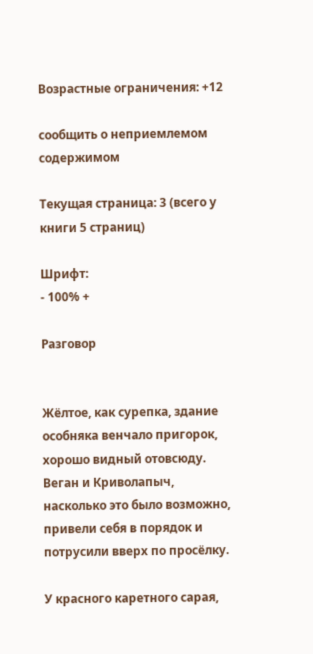Возрастные ограничения: +12

сообщить о неприемлемом содержимом

Текущая страница: 3 (всего у книги 5 страниц)

Шрифт:
- 100% +

Разговор


Жёлтое, как сурепка, здание особняка венчало пригорок, хорошо видный отовсюду. Веган и Криволапыч, насколько это было возможно, привели себя в порядок и потрусили вверх по просёлку.

У красного каретного сарая,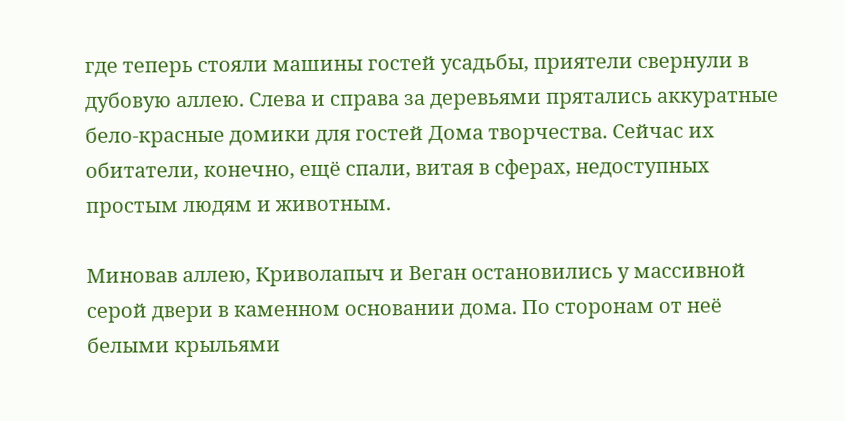где теперь стояли машины гостей усадьбы, приятели свернули в дубовую аллею. Слева и справа за деревьями прятались аккуратные бело-красные домики для гостей Дома творчества. Сейчас их обитатели, конечно, ещё спали, витая в сферах, недоступных простым людям и животным.

Миновав аллею, Криволапыч и Веган остановились у массивной серой двери в каменном основании дома. По сторонам от неё белыми крыльями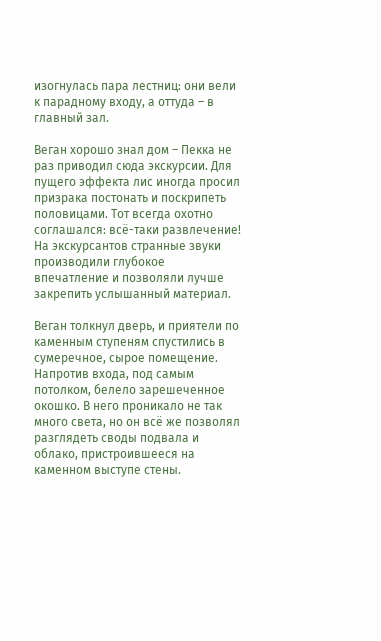изогнулась пара лестниц: они вели к парадному входу, а оттуда – в главный зал.

Веган хорошо знал дом – Пекка не раз приводил сюда экскурсии. Для пущего эффекта лис иногда просил призрака постонать и поскрипеть половицами. Тот всегда охотно соглашался: всё-таки развлечение! На экскурсантов странные звуки производили глубокое впечатление и позволяли лучше закрепить услышанный материал.

Веган толкнул дверь, и приятели по каменным ступеням спустились в сумеречное, сырое помещение. Напротив входа, под самым потолком, белело зарешеченное окошко. В него проникало не так много света, но он всё же позволял разглядеть своды подвала и облако, пристроившееся на каменном выступе стены.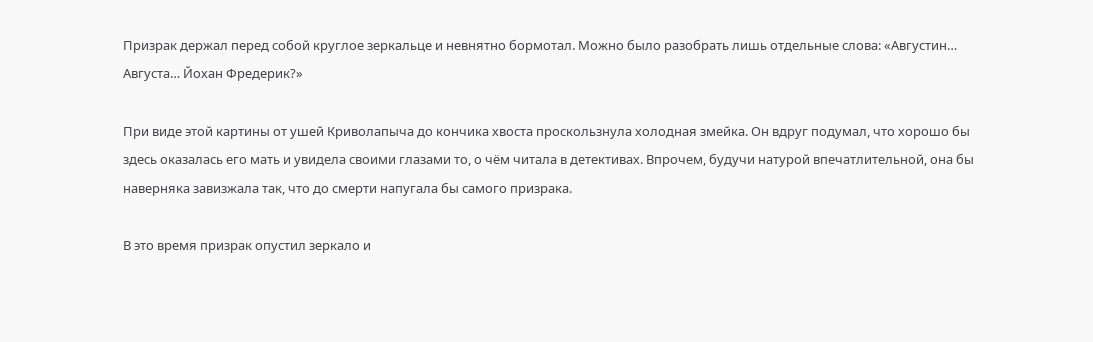Призрак держал перед собой круглое зеркальце и невнятно бормотал. Можно было разобрать лишь отдельные слова: «Августин… Августа… Йохан Фредерик?»

При виде этой картины от ушей Криволапыча до кончика хвоста проскользнула холодная змейка. Он вдруг подумал, что хорошо бы здесь оказалась его мать и увидела своими глазами то, о чём читала в детективах. Впрочем, будучи натурой впечатлительной, она бы наверняка завизжала так, что до смерти напугала бы самого призрака.

В это время призрак опустил зеркало и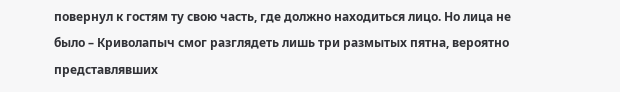повернул к гостям ту свою часть, где должно находиться лицо. Но лица не было – Криволапыч смог разглядеть лишь три размытых пятна, вероятно представлявших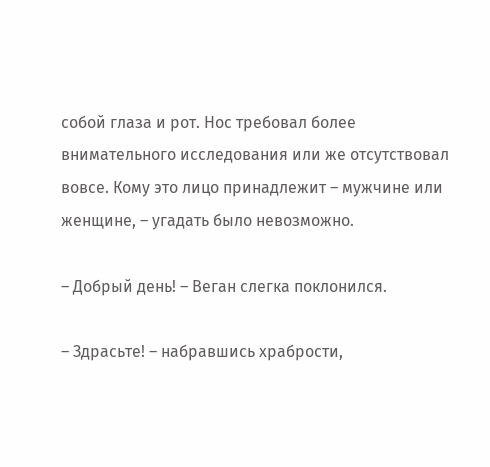собой глаза и рот. Нос требовал более внимательного исследования или же отсутствовал вовсе. Кому это лицо принадлежит – мужчине или женщине, – угадать было невозможно.

– Добрый день! – Веган слегка поклонился.

– Здрасьте! – набравшись храбрости,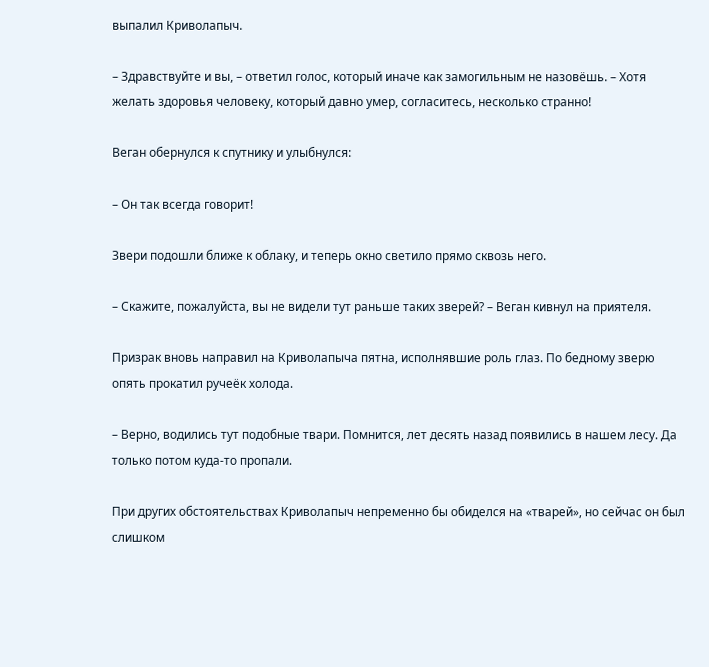выпалил Криволапыч.

– Здравствуйте и вы, – ответил голос, который иначе как замогильным не назовёшь. – Хотя желать здоровья человеку, который давно умер, согласитесь, несколько странно!

Веган обернулся к спутнику и улыбнулся:

– Он так всегда говорит!

Звери подошли ближе к облаку, и теперь окно светило прямо сквозь него.

– Скажите, пожалуйста, вы не видели тут раньше таких зверей? – Веган кивнул на приятеля.

Призрак вновь направил на Криволапыча пятна, исполнявшие роль глаз. По бедному зверю опять прокатил ручеёк холода.

– Верно, водились тут подобные твари. Помнится, лет десять назад появились в нашем лесу. Да только потом куда-то пропали.

При других обстоятельствах Криволапыч непременно бы обиделся на «тварей», но сейчас он был слишком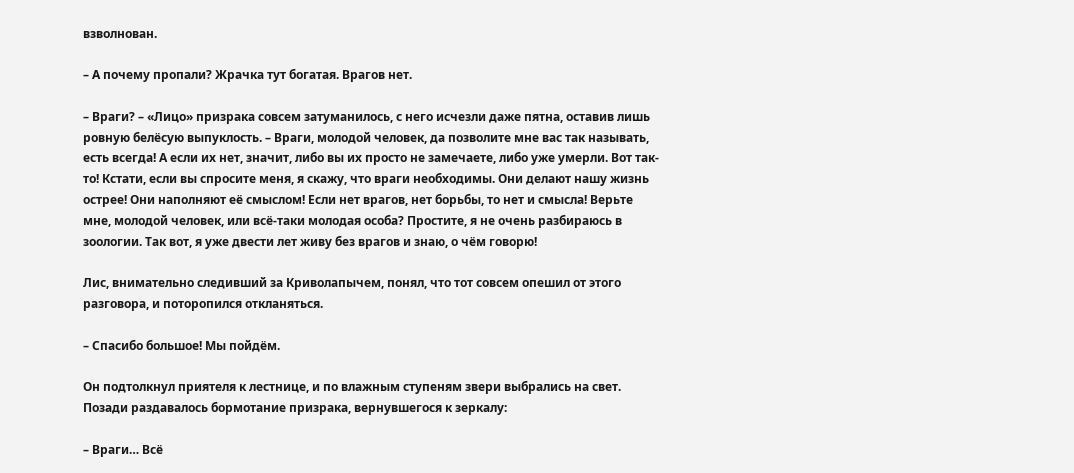взволнован.

– А почему пропали? Жрачка тут богатая. Врагов нет.

– Враги? – «Лицо» призрака совсем затуманилось, с него исчезли даже пятна, оставив лишь ровную белёсую выпуклость. – Враги, молодой человек, да позволите мне вас так называть, есть всегда! А если их нет, значит, либо вы их просто не замечаете, либо уже умерли. Вот так-то! Кстати, если вы спросите меня, я скажу, что враги необходимы. Они делают нашу жизнь острее! Они наполняют её смыслом! Если нет врагов, нет борьбы, то нет и смысла! Верьте мне, молодой человек, или всё-таки молодая особа? Простите, я не очень разбираюсь в зоологии. Так вот, я уже двести лет живу без врагов и знаю, о чём говорю!

Лис, внимательно следивший за Криволапычем, понял, что тот совсем опешил от этого разговора, и поторопился откланяться.

– Спасибо большое! Мы пойдём.

Он подтолкнул приятеля к лестнице, и по влажным ступеням звери выбрались на свет. Позади раздавалось бормотание призрака, вернувшегося к зеркалу:

– Враги… Всё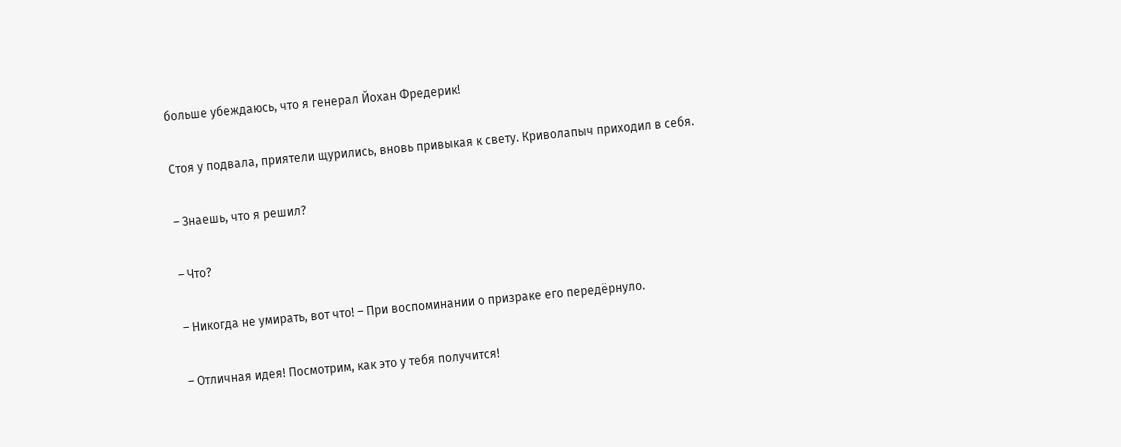больше убеждаюсь, что я генерал Йохан Фредерик!

Стоя у подвала, приятели щурились, вновь привыкая к свету. Криволапыч приходил в себя.

– Знаешь, что я решил?

– Что?

– Никогда не умирать, вот что! – При воспоминании о призраке его передёрнуло.

– Отличная идея! Посмотрим, как это у тебя получится!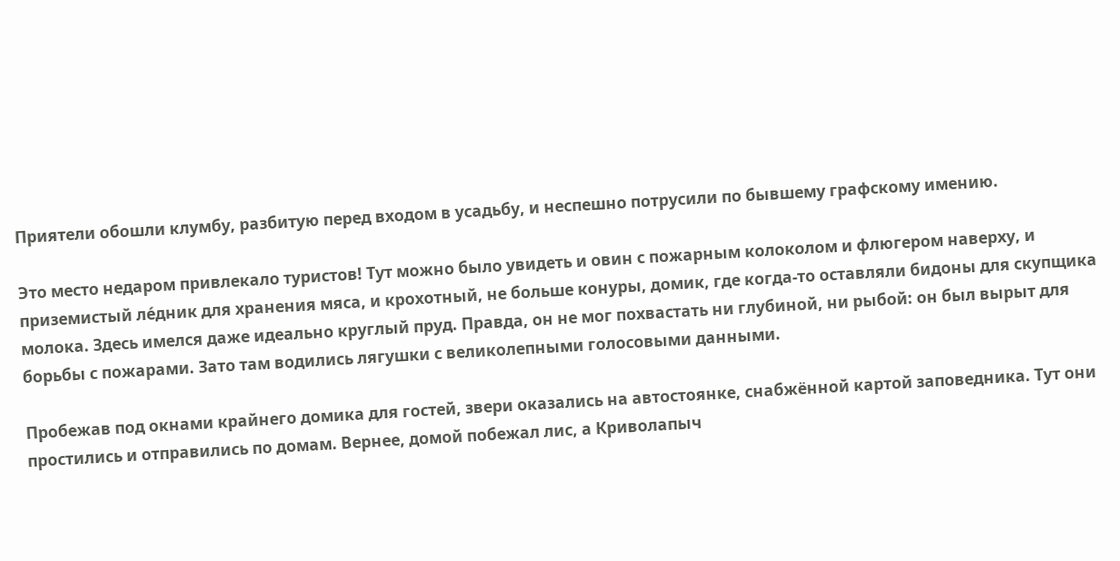Приятели обошли клумбу, разбитую перед входом в усадьбу, и неспешно потрусили по бывшему графскому имению.

Это место недаром привлекало туристов! Тут можно было увидеть и овин с пожарным колоколом и флюгером наверху, и приземистый ле́дник для хранения мяса, и крохотный, не больше конуры, домик, где когда-то оставляли бидоны для скупщика молока. Здесь имелся даже идеально круглый пруд. Правда, он не мог похвастать ни глубиной, ни рыбой: он был вырыт для борьбы с пожарами. Зато там водились лягушки с великолепными голосовыми данными.

Пробежав под окнами крайнего домика для гостей, звери оказались на автостоянке, снабжённой картой заповедника. Тут они простились и отправились по домам. Вернее, домой побежал лис, а Криволапыч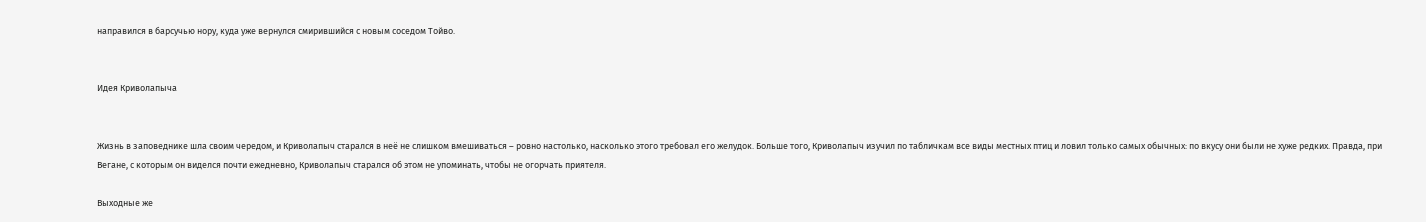направился в барсучью нору, куда уже вернулся смирившийся с новым соседом Тойво.


Идея Криволапыча


Жизнь в заповеднике шла своим чередом, и Криволапыч старался в неё не слишком вмешиваться – ровно настолько, насколько этого требовал его желудок. Больше того, Криволапыч изучил по табличкам все виды местных птиц и ловил только самых обычных: по вкусу они были не хуже редких. Правда, при Вегане, с которым он виделся почти ежедневно, Криволапыч старался об этом не упоминать, чтобы не огорчать приятеля.

Выходные же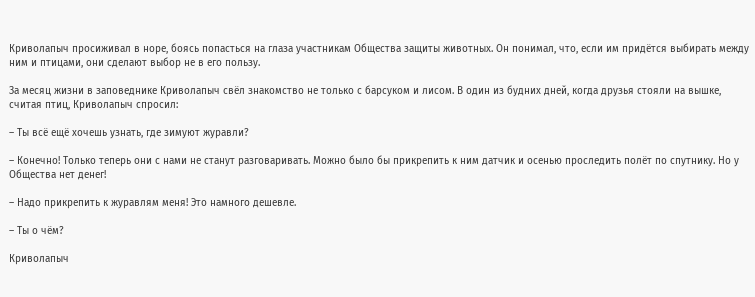Криволапыч просиживал в норе, боясь попасться на глаза участникам Общества защиты животных. Он понимал, что, если им придётся выбирать между ним и птицами, они сделают выбор не в его пользу.

За месяц жизни в заповеднике Криволапыч свёл знакомство не только с барсуком и лисом. В один из будних дней, когда друзья стояли на вышке, считая птиц, Криволапыч спросил:

– Ты всё ещё хочешь узнать, где зимуют журавли?

– Конечно! Только теперь они с нами не станут разговаривать. Можно было бы прикрепить к ним датчик и осенью проследить полёт по спутнику. Но у Общества нет денег!

– Надо прикрепить к журавлям меня! Это намного дешевле.

– Ты о чём?

Криволапыч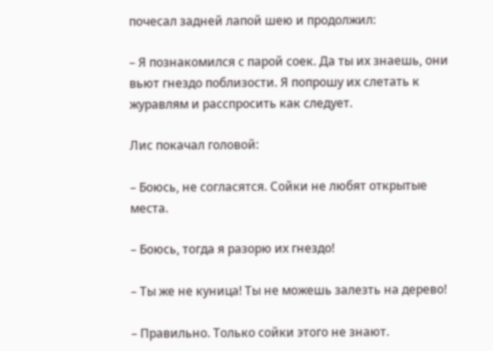почесал задней лапой шею и продолжил:

– Я познакомился с парой соек. Да ты их знаешь, они вьют гнездо поблизости. Я попрошу их слетать к журавлям и расспросить как следует.

Лис покачал головой:

– Боюсь, не согласятся. Сойки не любят открытые места.

– Боюсь, тогда я разорю их гнездо!

– Ты же не куница! Ты не можешь залезть на дерево!

– Правильно. Только сойки этого не знают.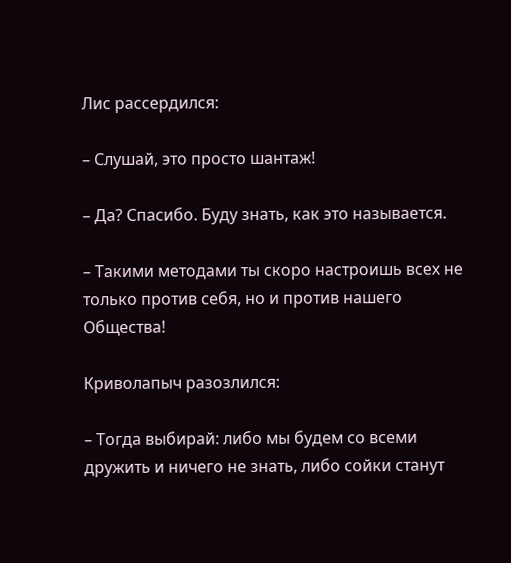Лис рассердился:

– Слушай, это просто шантаж!

– Да? Спасибо. Буду знать, как это называется.

– Такими методами ты скоро настроишь всех не только против себя, но и против нашего Общества!

Криволапыч разозлился:

– Тогда выбирай: либо мы будем со всеми дружить и ничего не знать, либо сойки станут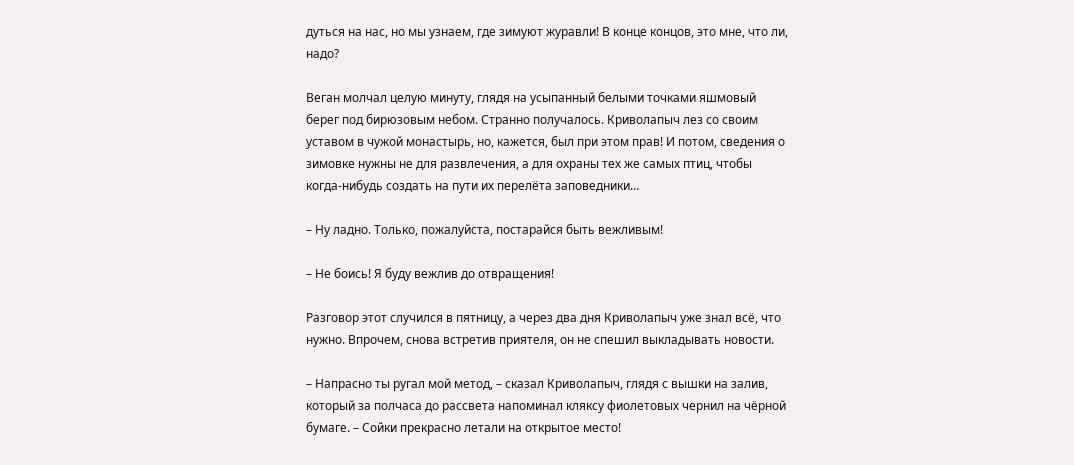дуться на нас, но мы узнаем, где зимуют журавли! В конце концов, это мне, что ли, надо?

Веган молчал целую минуту, глядя на усыпанный белыми точками яшмовый берег под бирюзовым небом. Странно получалось. Криволапыч лез со своим уставом в чужой монастырь, но, кажется, был при этом прав! И потом, сведения о зимовке нужны не для развлечения, а для охраны тех же самых птиц, чтобы когда-нибудь создать на пути их перелёта заповедники…

– Ну ладно. Только, пожалуйста, постарайся быть вежливым!

– Не боись! Я буду вежлив до отвращения!

Разговор этот случился в пятницу, а через два дня Криволапыч уже знал всё, что нужно. Впрочем, снова встретив приятеля, он не спешил выкладывать новости.

– Напрасно ты ругал мой метод, – сказал Криволапыч, глядя с вышки на залив, который за полчаса до рассвета напоминал кляксу фиолетовых чернил на чёрной бумаге. – Сойки прекрасно летали на открытое место!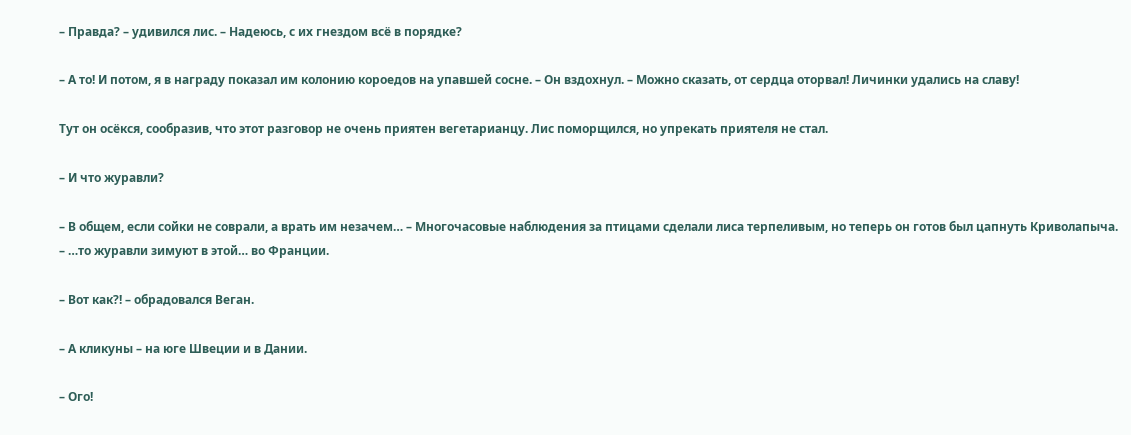– Правда? – удивился лис. – Надеюсь, с их гнездом всё в порядке?

– А то! И потом, я в награду показал им колонию короедов на упавшей сосне. – Он вздохнул. – Можно сказать, от сердца оторвал! Личинки удались на славу!

Тут он осёкся, сообразив, что этот разговор не очень приятен вегетарианцу. Лис поморщился, но упрекать приятеля не стал.

– И что журавли?

– В общем, если сойки не соврали, а врать им незачем… – Многочасовые наблюдения за птицами сделали лиса терпеливым, но теперь он готов был цапнуть Криволапыча. – …то журавли зимуют в этой… во Франции.

– Вот как?! – обрадовался Веган.

– А кликуны – на юге Швеции и в Дании.

– Ого!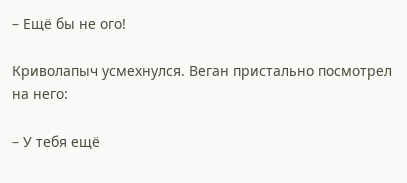– Ещё бы не ого!

Криволапыч усмехнулся. Веган пристально посмотрел на него:

– У тебя ещё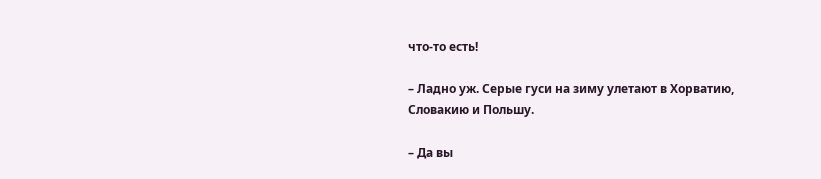что-то есть!

– Ладно уж. Серые гуси на зиму улетают в Хорватию, Словакию и Польшу.

– Да вы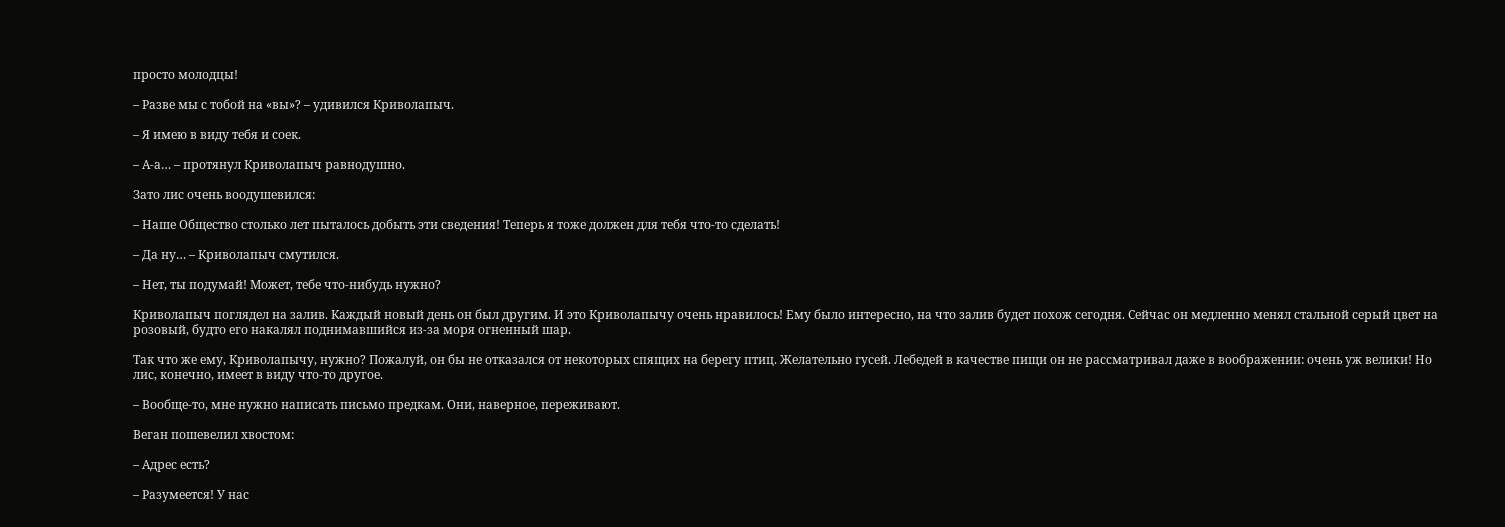просто молодцы!

– Разве мы с тобой на «вы»? – удивился Криволапыч.

– Я имею в виду тебя и соек.

– А-а… – протянул Криволапыч равнодушно.

Зато лис очень воодушевился:

– Наше Общество столько лет пыталось добыть эти сведения! Теперь я тоже должен для тебя что-то сделать!

– Да ну… – Криволапыч смутился.

– Нет, ты подумай! Может, тебе что-нибудь нужно?

Криволапыч поглядел на залив. Каждый новый день он был другим. И это Криволапычу очень нравилось! Ему было интересно, на что залив будет похож сегодня. Сейчас он медленно менял стальной серый цвет на розовый, будто его накалял поднимавшийся из-за моря огненный шар.

Так что же ему, Криволапычу, нужно? Пожалуй, он бы не отказался от некоторых спящих на берегу птиц. Желательно гусей. Лебедей в качестве пищи он не рассматривал даже в воображении: очень уж велики! Но лис, конечно, имеет в виду что-то другое.

– Вообще-то, мне нужно написать письмо предкам. Они, наверное, переживают.

Веган пошевелил хвостом:

– Адрес есть?

– Разумеется! У нас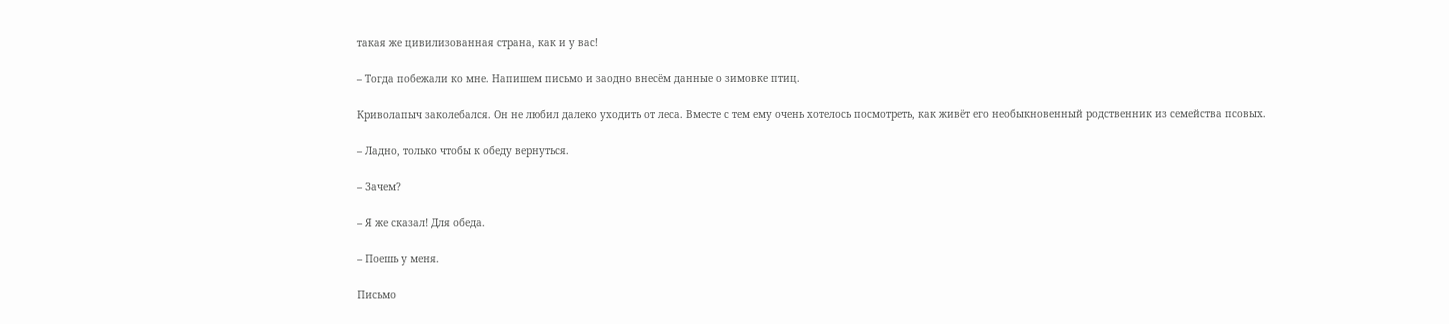такая же цивилизованная страна, как и у вас!

– Тогда побежали ко мне. Напишем письмо и заодно внесём данные о зимовке птиц.

Криволапыч заколебался. Он не любил далеко уходить от леса. Вместе с тем ему очень хотелось посмотреть, как живёт его необыкновенный родственник из семейства псовых.

– Ладно, только чтобы к обеду вернуться.

– Зачем?

– Я же сказал! Для обеда.

– Поешь у меня.

Письмо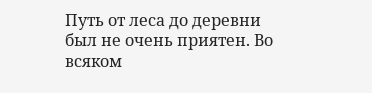Путь от леса до деревни был не очень приятен. Во всяком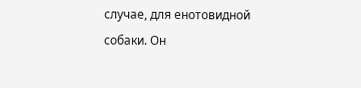случае, для енотовидной собаки. Он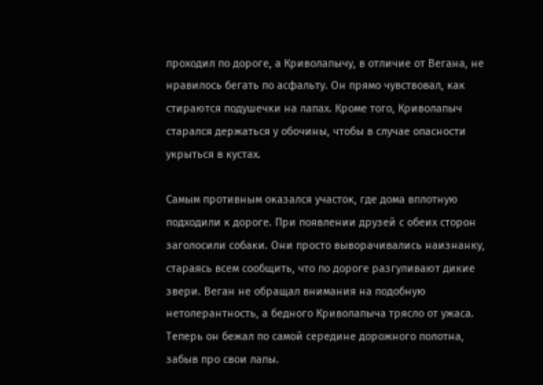проходил по дороге, а Криволапычу, в отличие от Вегана, не нравилось бегать по асфальту. Он прямо чувствовал, как стираются подушечки на лапах. Кроме того, Криволапыч старался держаться у обочины, чтобы в случае опасности укрыться в кустах.

Самым противным оказался участок, где дома вплотную подходили к дороге. При появлении друзей с обеих сторон заголосили собаки. Они просто выворачивались наизнанку, стараясь всем сообщить, что по дороге разгуливают дикие звери. Веган не обращал внимания на подобную нетолерантность, а бедного Криволапыча трясло от ужаса. Теперь он бежал по самой середине дорожного полотна, забыв про свои лапы.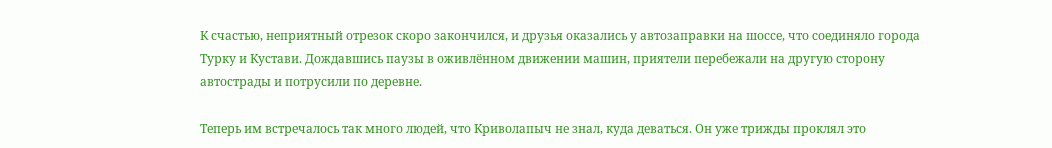К счастью, неприятный отрезок скоро закончился, и друзья оказались у автозаправки на шоссе, что соединяло города Турку и Кустави. Дождавшись паузы в оживлённом движении машин, приятели перебежали на другую сторону автострады и потрусили по деревне.

Теперь им встречалось так много людей, что Криволапыч не знал, куда деваться. Он уже трижды проклял это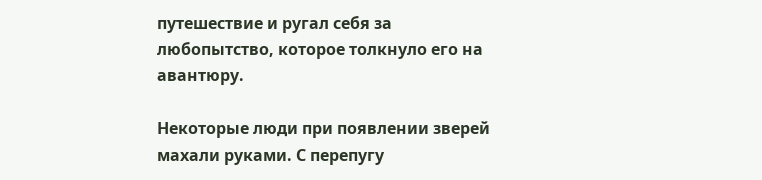путешествие и ругал себя за любопытство, которое толкнуло его на авантюру.

Некоторые люди при появлении зверей махали руками. С перепугу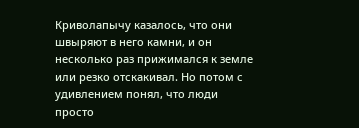Криволапычу казалось, что они швыряют в него камни, и он несколько раз прижимался к земле или резко отскакивал. Но потом с удивлением понял, что люди просто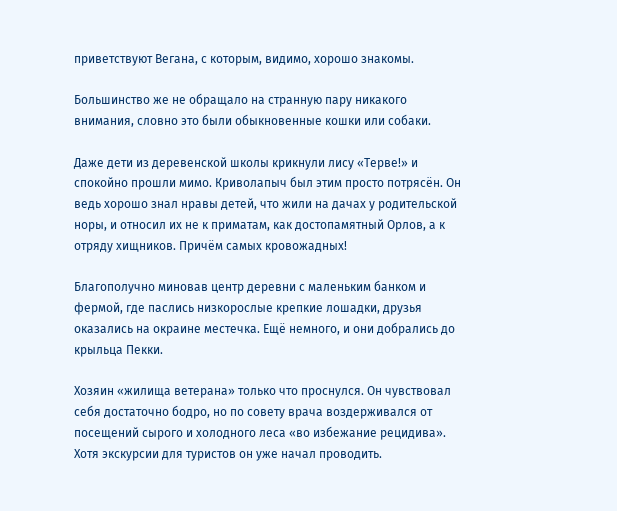приветствуют Вегана, с которым, видимо, хорошо знакомы.

Большинство же не обращало на странную пару никакого внимания, словно это были обыкновенные кошки или собаки.

Даже дети из деревенской школы крикнули лису «Терве!» и спокойно прошли мимо. Криволапыч был этим просто потрясён. Он ведь хорошо знал нравы детей, что жили на дачах у родительской норы, и относил их не к приматам, как достопамятный Орлов, а к отряду хищников. Причём самых кровожадных!

Благополучно миновав центр деревни с маленьким банком и фермой, где паслись низкорослые крепкие лошадки, друзья оказались на окраине местечка. Ещё немного, и они добрались до крыльца Пекки.

Хозяин «жилища ветерана» только что проснулся. Он чувствовал себя достаточно бодро, но по совету врача воздерживался от посещений сырого и холодного леса «во избежание рецидива». Хотя экскурсии для туристов он уже начал проводить.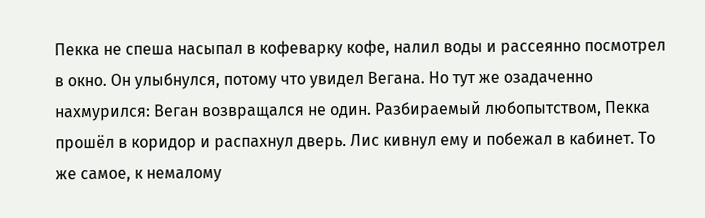Пекка не спеша насыпал в кофеварку кофе, налил воды и рассеянно посмотрел в окно. Он улыбнулся, потому что увидел Вегана. Но тут же озадаченно нахмурился: Веган возвращался не один. Разбираемый любопытством, Пекка прошёл в коридор и распахнул дверь. Лис кивнул ему и побежал в кабинет. То же самое, к немалому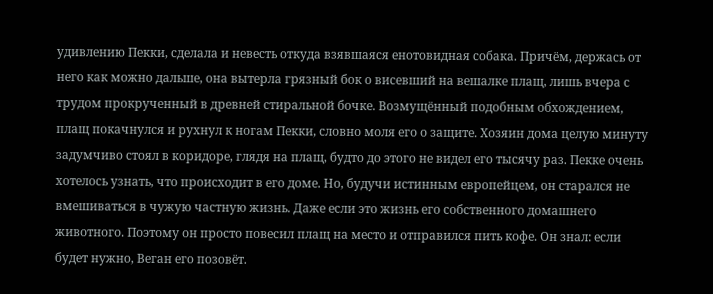удивлению Пекки, сделала и невесть откуда взявшаяся енотовидная собака. Причём, держась от него как можно дальше, она вытерла грязный бок о висевший на вешалке плащ, лишь вчера с трудом прокрученный в древней стиральной бочке. Возмущённый подобным обхождением, плащ покачнулся и рухнул к ногам Пекки, словно моля его о защите. Хозяин дома целую минуту задумчиво стоял в коридоре, глядя на плащ, будто до этого не видел его тысячу раз. Пекке очень хотелось узнать, что происходит в его доме. Но, будучи истинным европейцем, он старался не вмешиваться в чужую частную жизнь. Даже если это жизнь его собственного домашнего животного. Поэтому он просто повесил плащ на место и отправился пить кофе. Он знал: если будет нужно, Веган его позовёт.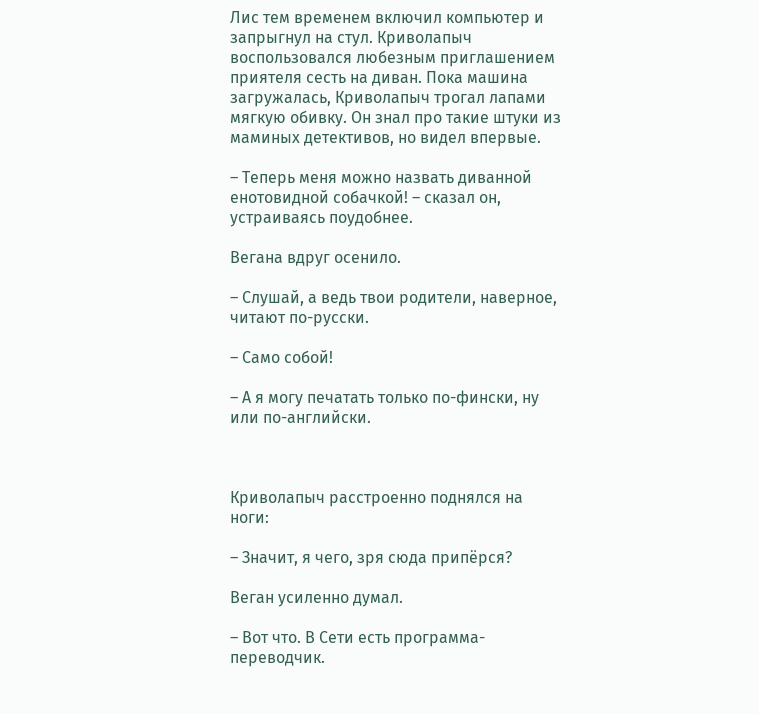Лис тем временем включил компьютер и запрыгнул на стул. Криволапыч воспользовался любезным приглашением приятеля сесть на диван. Пока машина загружалась, Криволапыч трогал лапами мягкую обивку. Он знал про такие штуки из маминых детективов, но видел впервые.

– Теперь меня можно назвать диванной енотовидной собачкой! – сказал он, устраиваясь поудобнее.

Вегана вдруг осенило.

– Слушай, а ведь твои родители, наверное, читают по-русски.

– Само собой!

– А я могу печатать только по-фински, ну или по-английски.



Криволапыч расстроенно поднялся на ноги:

– Значит, я чего, зря сюда припёрся?

Веган усиленно думал.

– Вот что. В Сети есть программа-переводчик.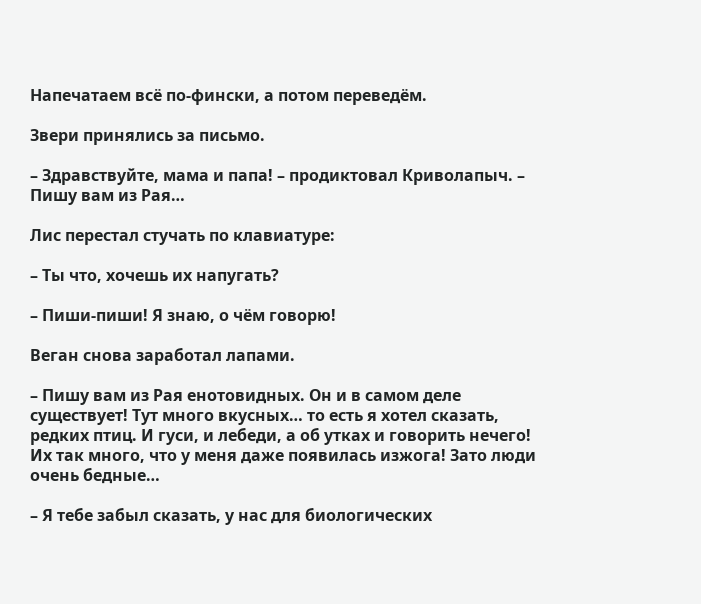Напечатаем всё по-фински, а потом переведём.

Звери принялись за письмо.

– Здравствуйте, мама и папа! – продиктовал Криволапыч. – Пишу вам из Рая…

Лис перестал стучать по клавиатуре:

– Ты что, хочешь их напугать?

– Пиши-пиши! Я знаю, о чём говорю!

Веган снова заработал лапами.

– Пишу вам из Рая енотовидных. Он и в самом деле существует! Тут много вкусных… то есть я хотел сказать, редких птиц. И гуси, и лебеди, а об утках и говорить нечего! Их так много, что у меня даже появилась изжога! Зато люди очень бедные…

– Я тебе забыл сказать, у нас для биологических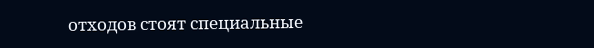отходов стоят специальные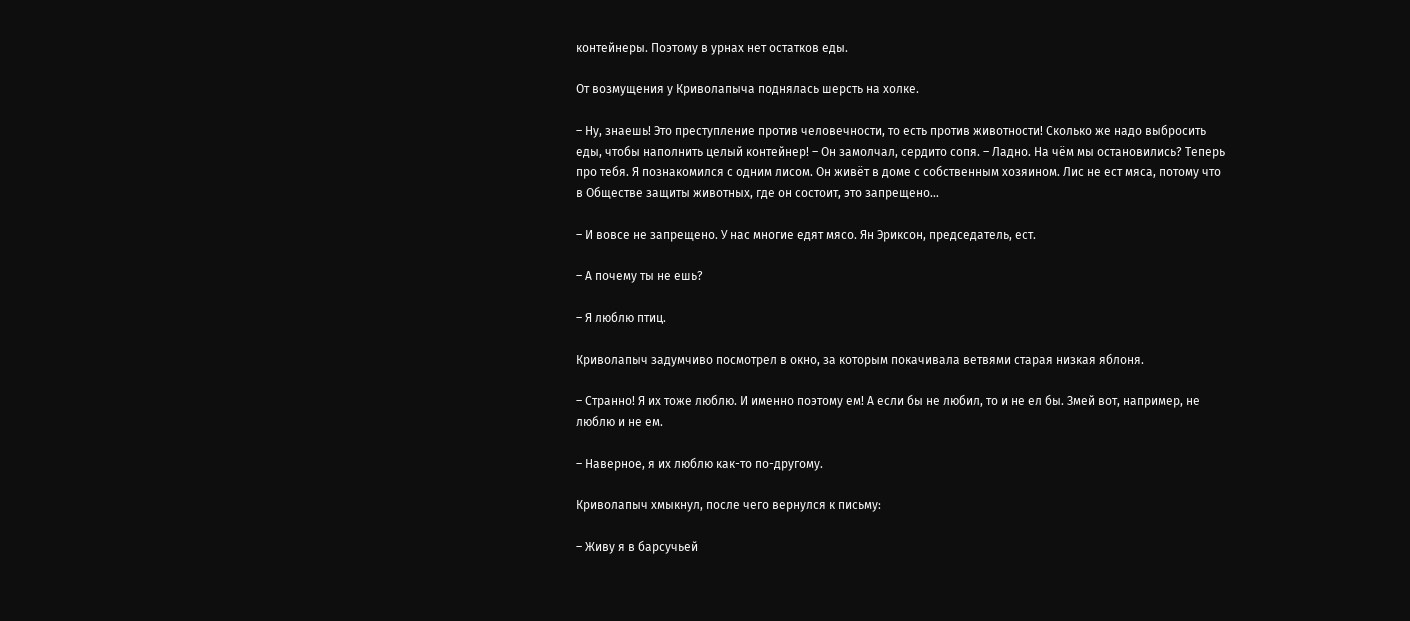контейнеры. Поэтому в урнах нет остатков еды.

От возмущения у Криволапыча поднялась шерсть на холке.

– Ну, знаешь! Это преступление против человечности, то есть против животности! Сколько же надо выбросить еды, чтобы наполнить целый контейнер! – Он замолчал, сердито сопя. – Ладно. На чём мы остановились? Теперь про тебя. Я познакомился с одним лисом. Он живёт в доме с собственным хозяином. Лис не ест мяса, потому что в Обществе защиты животных, где он состоит, это запрещено…

– И вовсе не запрещено. У нас многие едят мясо. Ян Эриксон, председатель, ест.

– А почему ты не ешь?

– Я люблю птиц.

Криволапыч задумчиво посмотрел в окно, за которым покачивала ветвями старая низкая яблоня.

– Странно! Я их тоже люблю. И именно поэтому ем! А если бы не любил, то и не ел бы. Змей вот, например, не люблю и не ем.

– Наверное, я их люблю как-то по-другому.

Криволапыч хмыкнул, после чего вернулся к письму:

– Живу я в барсучьей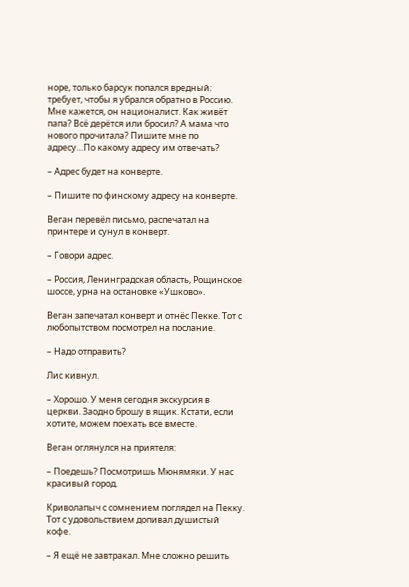норе, только барсук попался вредный: требует, чтобы я убрался обратно в Россию. Мне кажется, он националист. Как живёт папа? Всё дерётся или бросил? А мама что нового прочитала? Пишите мне по адресу…По какому адресу им отвечать?

– Адрес будет на конверте.

– Пишите по финскому адресу на конверте.

Веган перевёл письмо, распечатал на принтере и сунул в конверт.

– Говори адрес.

– Россия, Ленинградская область, Рощинское шоссе, урна на остановке «Ушково».

Веган запечатал конверт и отнёс Пекке. Тот с любопытством посмотрел на послание.

– Надо отправить?

Лис кивнул.

– Хорошо. У меня сегодня экскурсия в церкви. Заодно брошу в ящик. Кстати, если хотите, можем поехать все вместе.

Веган оглянулся на приятеля:

– Поедешь? Посмотришь Мюнямяки. У нас красивый город.

Криволапыч с сомнением поглядел на Пекку. Тот с удовольствием допивал душистый кофе.

– Я ещё не завтракал. Мне сложно решить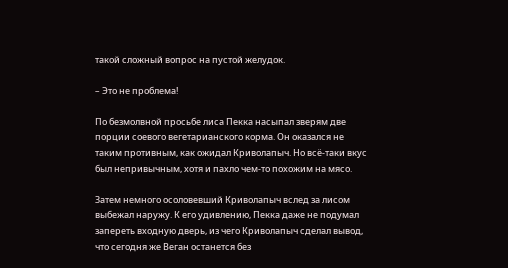такой сложный вопрос на пустой желудок.

– Это не проблема!

По безмолвной просьбе лиса Пекка насыпал зверям две порции соевого вегетарианского корма. Он оказался не таким противным, как ожидал Криволапыч. Но всё-таки вкус был непривычным, хотя и пахло чем-то похожим на мясо.

Затем немного осоловевший Криволапыч вслед за лисом выбежал наружу. К его удивлению, Пекка даже не подумал запереть входную дверь, из чего Криволапыч сделал вывод, что сегодня же Веган останется без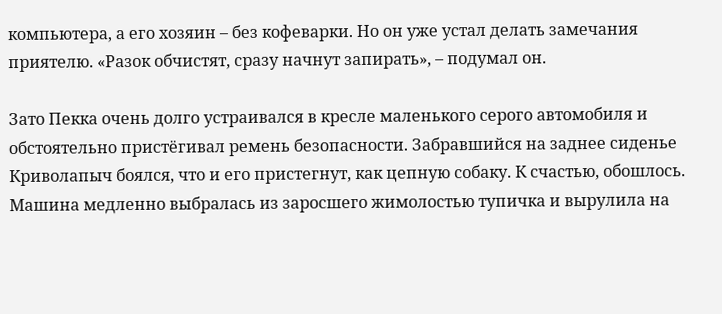компьютера, а его хозяин – без кофеварки. Но он уже устал делать замечания приятелю. «Разок обчистят, сразу начнут запирать», – подумал он.

Зато Пекка очень долго устраивался в кресле маленького серого автомобиля и обстоятельно пристёгивал ремень безопасности. Забравшийся на заднее сиденье Криволапыч боялся, что и его пристегнут, как цепную собаку. К счастью, обошлось. Машина медленно выбралась из заросшего жимолостью тупичка и вырулила на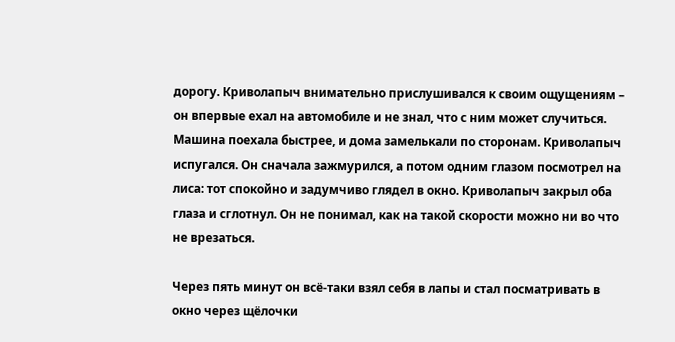дорогу. Криволапыч внимательно прислушивался к своим ощущениям – он впервые ехал на автомобиле и не знал, что с ним может случиться. Машина поехала быстрее, и дома замелькали по сторонам. Криволапыч испугался. Он сначала зажмурился, а потом одним глазом посмотрел на лиса: тот спокойно и задумчиво глядел в окно. Криволапыч закрыл оба глаза и сглотнул. Он не понимал, как на такой скорости можно ни во что не врезаться.

Через пять минут он всё-таки взял себя в лапы и стал посматривать в окно через щёлочки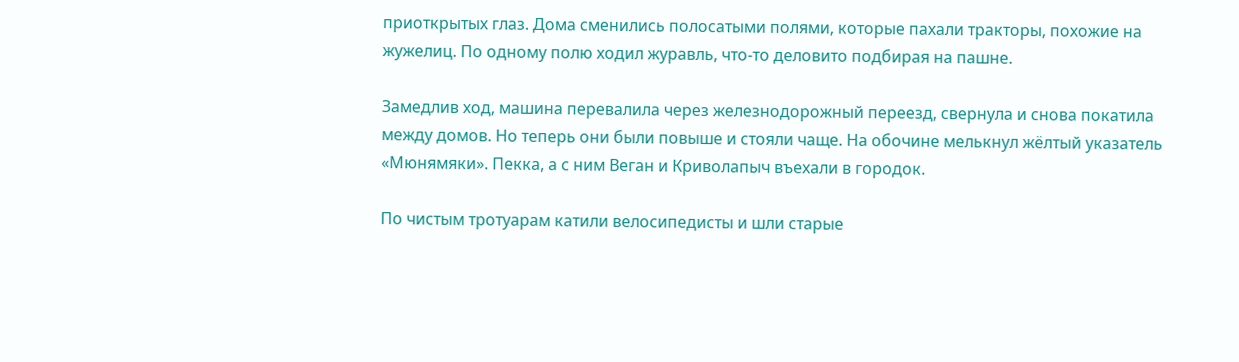приоткрытых глаз. Дома сменились полосатыми полями, которые пахали тракторы, похожие на жужелиц. По одному полю ходил журавль, что-то деловито подбирая на пашне.

Замедлив ход, машина перевалила через железнодорожный переезд, свернула и снова покатила между домов. Но теперь они были повыше и стояли чаще. На обочине мелькнул жёлтый указатель «Мюнямяки». Пекка, а с ним Веган и Криволапыч въехали в городок.

По чистым тротуарам катили велосипедисты и шли старые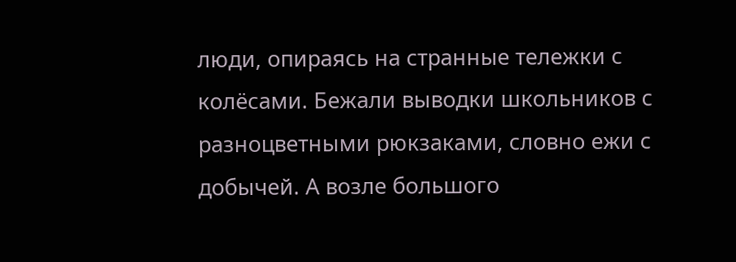люди, опираясь на странные тележки с колёсами. Бежали выводки школьников с разноцветными рюкзаками, словно ежи с добычей. А возле большого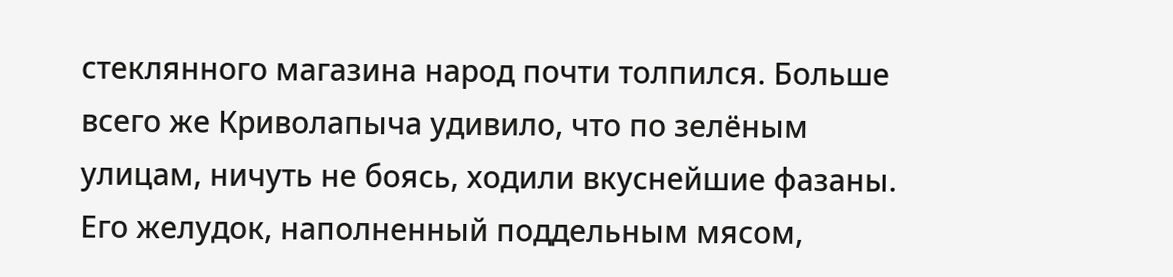стеклянного магазина народ почти толпился. Больше всего же Криволапыча удивило, что по зелёным улицам, ничуть не боясь, ходили вкуснейшие фазаны. Его желудок, наполненный поддельным мясом,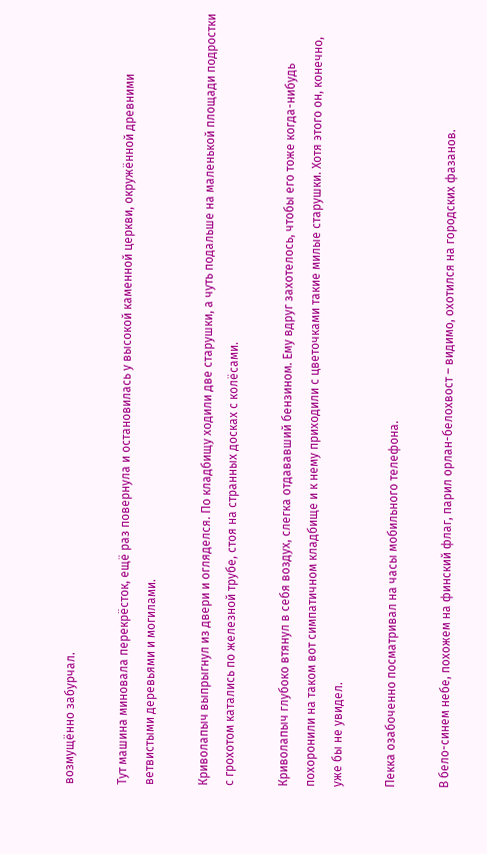возмущённо забурчал.

Тут машина миновала перекрёсток, ещё раз повернула и остановилась у высокой каменной церкви, окружённой древними ветвистыми деревьями и могилами.

Криволапыч выпрыгнул из двери и огляделся. По кладбищу ходили две старушки, а чуть подальше на маленькой площади подростки с грохотом катались по железной трубе, стоя на странных досках с колёсами.

Криволапыч глубоко втянул в себя воздух, слегка отдававший бензином. Ему вдруг захотелось, чтобы его тоже когда-нибудь похоронили на таком вот симпатичном кладбище и к нему приходили с цветочками такие милые старушки. Хотя этого он, конечно, уже бы не увидел.

Пекка озабоченно посматривал на часы мобильного телефона.

В бело-синем небе, похожем на финский флаг, парил орлан-белохвост – видимо, охотился на городских фазанов.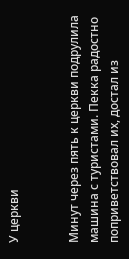У церкви


Минут через пять к церкви подрулила машина с туристами. Пекка радостно поприветствовал их, достал из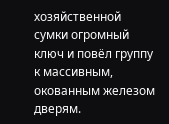хозяйственной сумки огромный ключ и повёл группу к массивным, окованным железом дверям.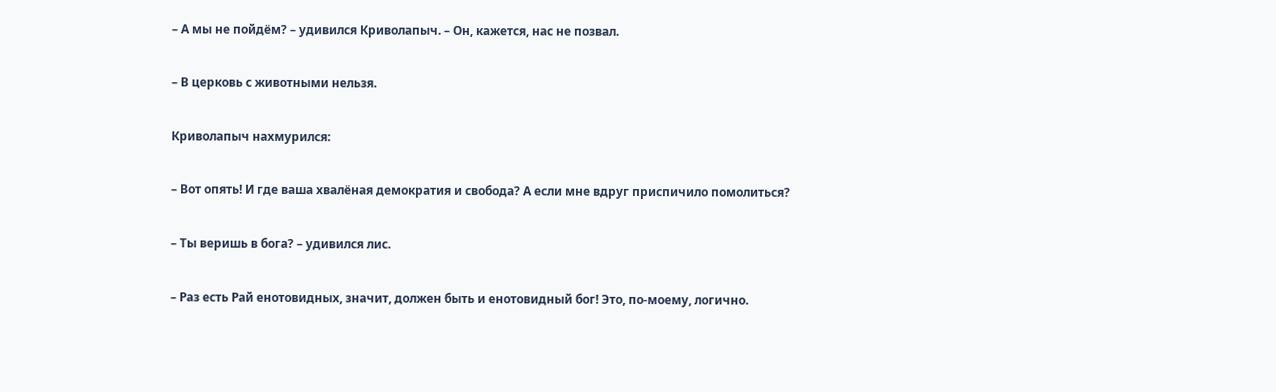– А мы не пойдём? – удивился Криволапыч. – Он, кажется, нас не позвал.

– В церковь с животными нельзя.

Криволапыч нахмурился:

– Вот опять! И где ваша хвалёная демократия и свобода? А если мне вдруг приспичило помолиться?

– Ты веришь в бога? – удивился лис.

– Раз есть Рай енотовидных, значит, должен быть и енотовидный бог! Это, по-моему, логично.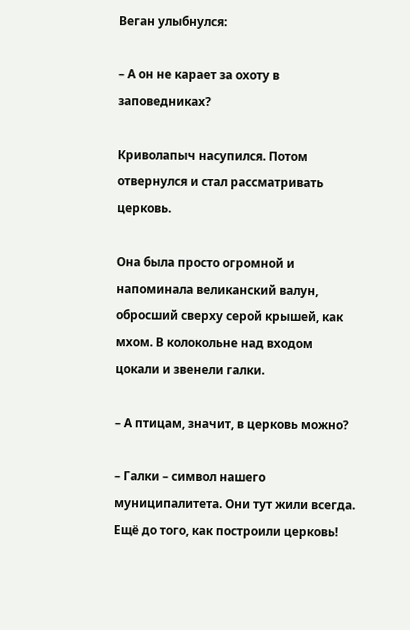Веган улыбнулся:

– А он не карает за охоту в заповедниках?

Криволапыч насупился. Потом отвернулся и стал рассматривать церковь.

Она была просто огромной и напоминала великанский валун, обросший сверху серой крышей, как мхом. В колокольне над входом цокали и звенели галки.

– А птицам, значит, в церковь можно?

– Галки – символ нашего муниципалитета. Они тут жили всегда. Ещё до того, как построили церковь!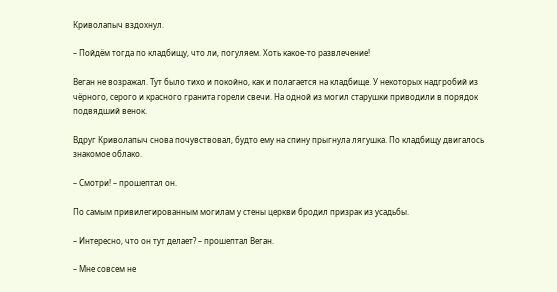Криволапыч вздохнул.

– Пойдём тогда по кладбищу, что ли, погуляем. Хоть какое-то развлечение!

Веган не возражал. Тут было тихо и покойно, как и полагается на кладбище. У некоторых надгробий из чёрного, серого и красного гранита горели свечи. На одной из могил старушки приводили в порядок подвядший венок.

Вдруг Криволапыч снова почувствовал, будто ему на спину прыгнула лягушка. По кладбищу двигалось знакомое облако.

– Смотри! – прошептал он.

По самым привилегированным могилам у стены церкви бродил призрак из усадьбы.

– Интересно, что он тут делает? – прошептал Веган.

– Мне совсем не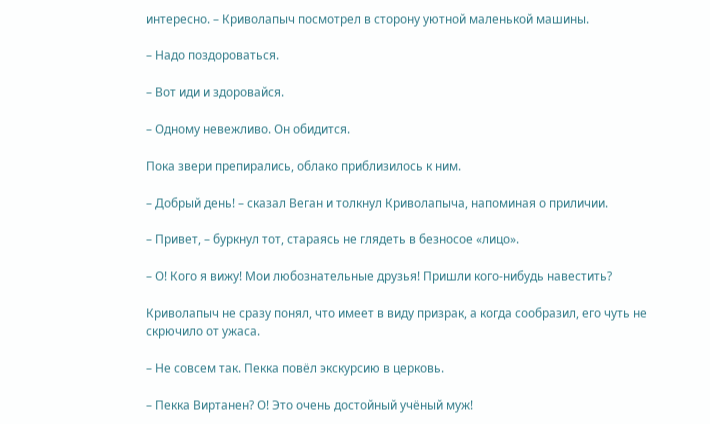интересно. – Криволапыч посмотрел в сторону уютной маленькой машины.

– Надо поздороваться.

– Вот иди и здоровайся.

– Одному невежливо. Он обидится.

Пока звери препирались, облако приблизилось к ним.

– Добрый день! – сказал Веган и толкнул Криволапыча, напоминая о приличии.

– Привет, – буркнул тот, стараясь не глядеть в безносое «лицо».

– О! Кого я вижу! Мои любознательные друзья! Пришли кого-нибудь навестить?

Криволапыч не сразу понял, что имеет в виду призрак, а когда сообразил, его чуть не скрючило от ужаса.

– Не совсем так. Пекка повёл экскурсию в церковь.

– Пекка Виртанен? О! Это очень достойный учёный муж!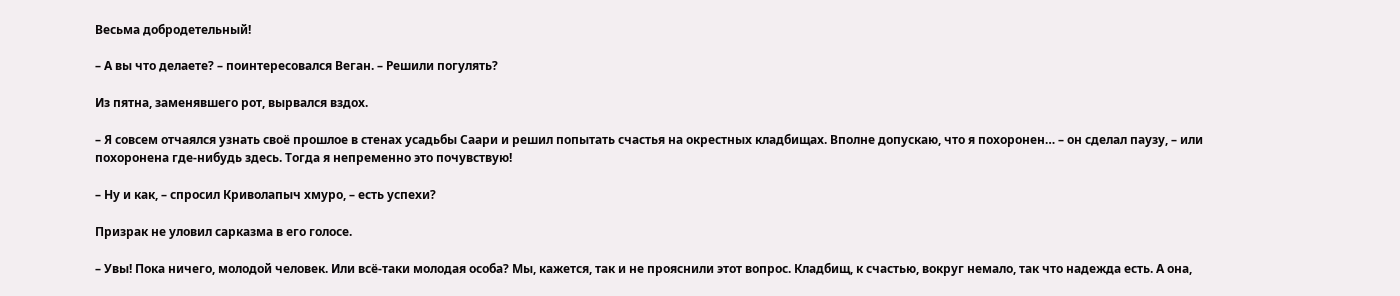Весьма добродетельный!

– А вы что делаете? – поинтересовался Веган. – Решили погулять?

Из пятна, заменявшего рот, вырвался вздох.

– Я совсем отчаялся узнать своё прошлое в стенах усадьбы Саари и решил попытать счастья на окрестных кладбищах. Вполне допускаю, что я похоронен… – он сделал паузу, – или похоронена где-нибудь здесь. Тогда я непременно это почувствую!

– Ну и как, – спросил Криволапыч хмуро, – есть успехи?

Призрак не уловил сарказма в его голосе.

– Увы! Пока ничего, молодой человек. Или всё-таки молодая особа? Мы, кажется, так и не прояснили этот вопрос. Кладбищ, к счастью, вокруг немало, так что надежда есть. А она,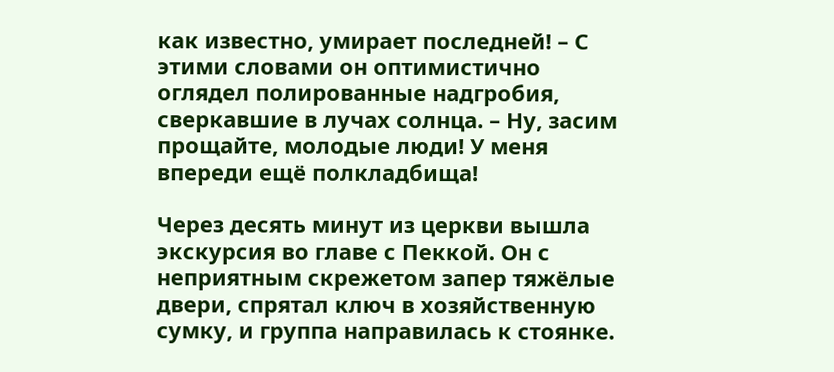как известно, умирает последней! – С этими словами он оптимистично оглядел полированные надгробия, сверкавшие в лучах солнца. – Ну, засим прощайте, молодые люди! У меня впереди ещё полкладбища!

Через десять минут из церкви вышла экскурсия во главе с Пеккой. Он с неприятным скрежетом запер тяжёлые двери, спрятал ключ в хозяйственную сумку, и группа направилась к стоянке.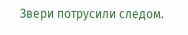Звери потрусили следом.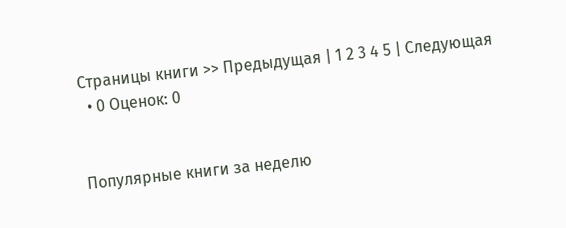Страницы книги >> Предыдущая | 1 2 3 4 5 | Следующая
  • 0 Оценок: 0


Популярные книги за неделю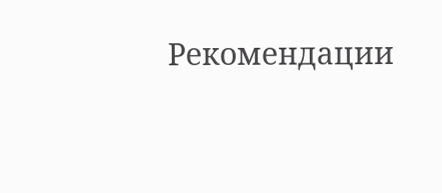Рекомендации